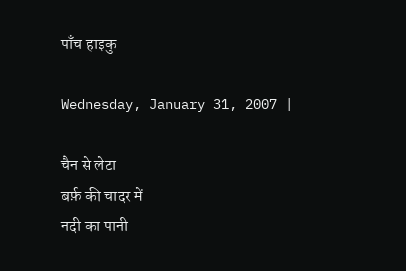पाँच हाइकु

Wednesday, January 31, 2007 |

चैन से लेटा
बर्फ़ की चादर में
नदी का पानी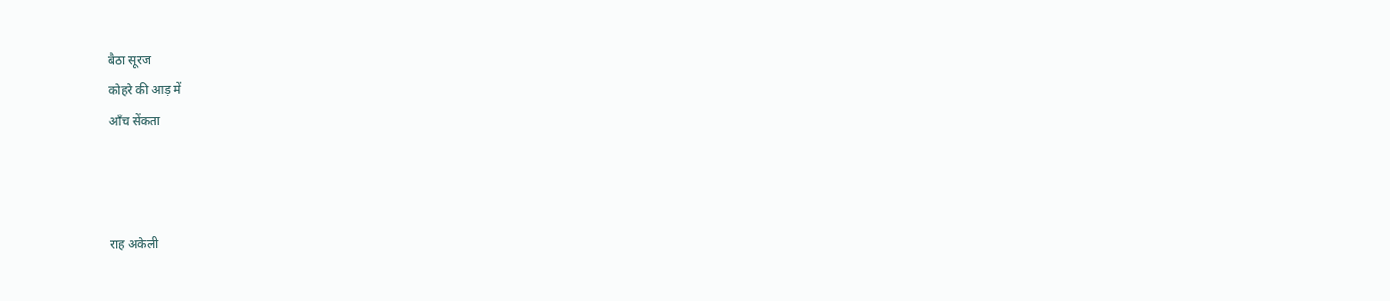बैठा सूरज
कोहरे की आड़ में
आँच सेंकता



राह अकेली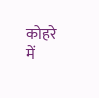कोहरे में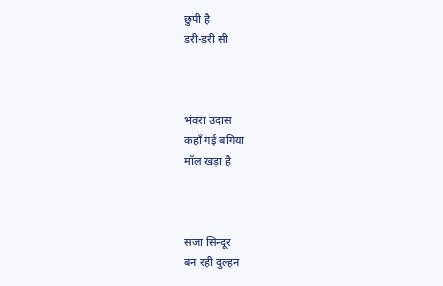छुपी है
डरी-डरी सी



भंवरा उदास
कहाँ गई बगिया
मॉल खड़ा है



सजा सिन्दूर
बन रही दुल्हन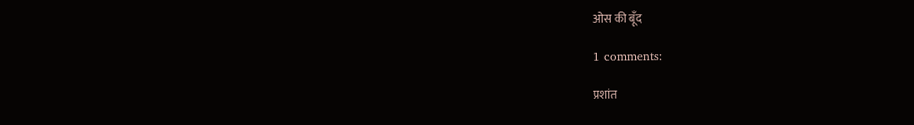ओस की बूँद

1 comments:

प्रशांत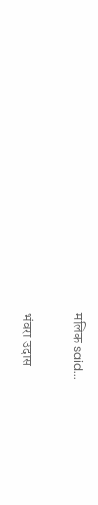मलिक said...

भंवरा उदास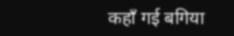कहाँ गई बगिया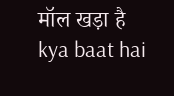मॉल खड़ा है
kya baat hai